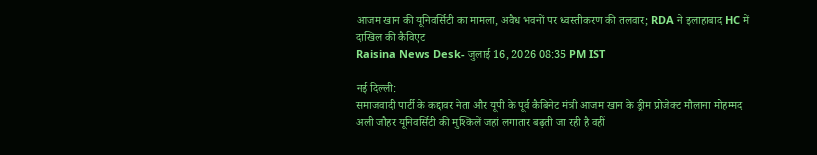आजम खान की यूनिवर्सिटी का मामला, अवैध भवनों पर ध्वस्तीकरण की तलवार; RDA ने इलाहाबाद HC में दाखिल की कैविएट
Raisina News Desk- जुलाई 16, 2026 08:35 PM IST

नई दिल्ली:
समाजवादी पार्टी के कद्दावर नेता और यूपी के पूर्व कैबिनेट मंत्री आजम खान के ड्रीम प्रोजेक्ट मौलाना मोहम्मद अली जौहर यूनिवर्सिटी की मुश्किलें जहां लगातार बढ़ती जा रही है वहीं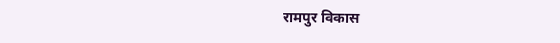रामपुर विकास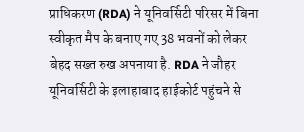प्राधिकरण (RDA) ने यूनिवर्सिटी परिसर में बिना स्वीकृत मैप के बनाए गए 38 भवनों को लेकर बेहद सख्त रुख अपनाया है. RDA ने जौहर यूनिवर्सिटी के इलाहाबाद हाईकोर्ट पहुंचने से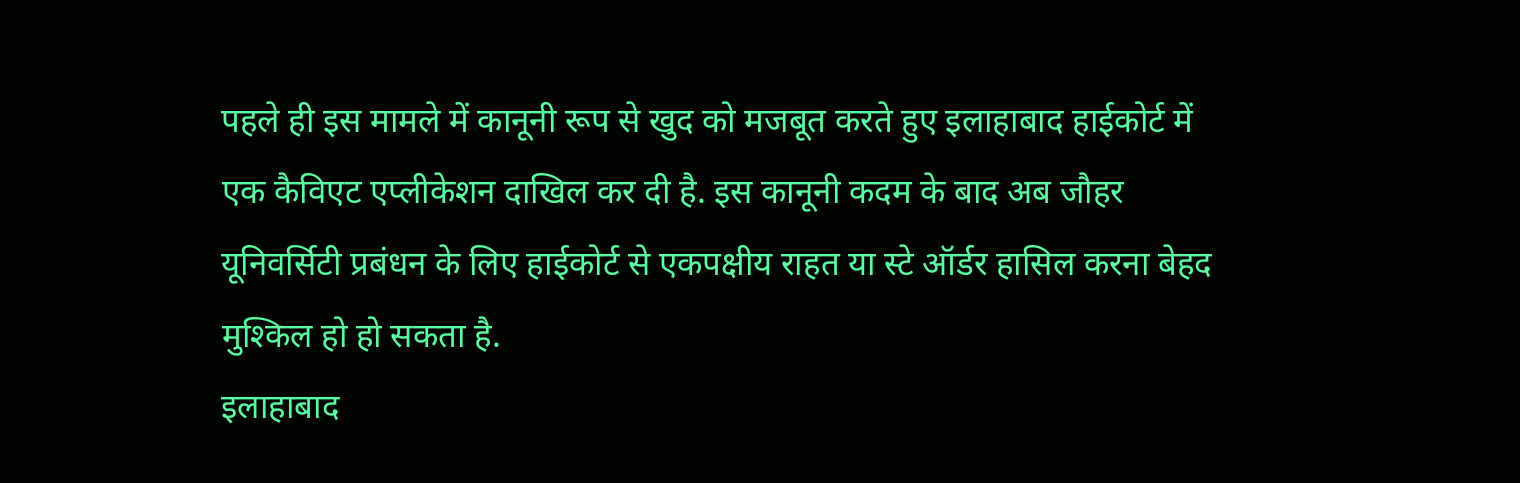पहले ही इस मामले में कानूनी रूप से खुद को मजबूत करते हुए इलाहाबाद हाईकोर्ट में एक कैविएट एप्लीकेशन दाखिल कर दी है. इस कानूनी कदम के बाद अब जौहर यूनिवर्सिटी प्रबंधन के लिए हाईकोर्ट से एकपक्षीय राहत या स्टे ऑर्डर हासिल करना बेहद मुश्किल हो हो सकता है.
इलाहाबाद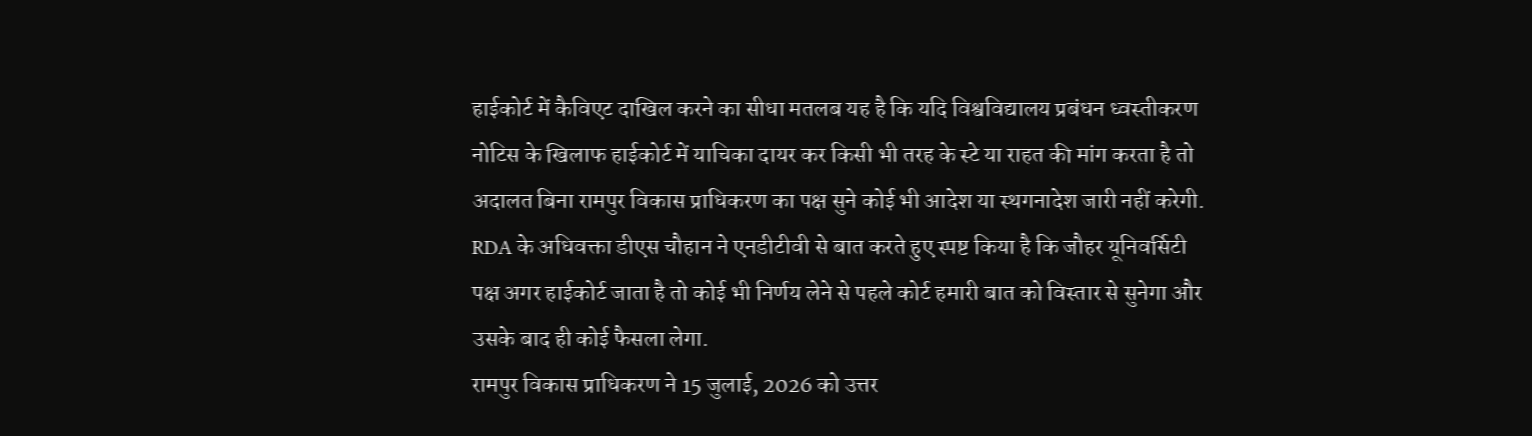हाईकोर्ट में कैविएट दाखिल करने का सीधा मतलब यह है कि यदि विश्वविद्यालय प्रबंधन ध्वस्तीकरण नोटिस के खिलाफ हाईकोर्ट में याचिका दायर कर किसी भी तरह के स्टे या राहत की मांग करता है तो अदालत बिना रामपुर विकास प्राधिकरण का पक्ष सुने कोई भी आदेश या स्थगनादेश जारी नहीं करेगी. RDA के अधिवक्ता डीएस चौहान ने एनडीटीवी से बात करते हुए स्पष्ट किया है कि जौहर यूनिवर्सिटी पक्ष अगर हाईकोर्ट जाता है तो कोई भी निर्णय लेने से पहले कोर्ट हमारी बात को विस्तार से सुनेगा और उसके बाद ही कोई फैसला लेगा.
रामपुर विकास प्राधिकरण ने 15 जुलाई, 2026 को उत्तर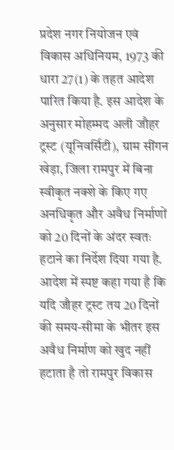प्रदेश नगर नियोजन एवं विकास अधिनियम, 1973 की धारा 27(1) के तहत आदेश पारित किया है. इस आदेश के अनुसार मोहम्मद अली जौहर ट्रस्ट (यूनिवर्सिटी), ग्राम सींगन खेड़ा, जिला रामपुर में बिना स्वीकृत नक्शे के किए गए अनधिकृत और अवैध निर्माणों को 20 दिनों के अंदर स्वतः हटाने का निर्देश दिया गया है. आदेश में स्पष्ट कहा गया है कि यदि जौहर ट्रस्ट तय 20 दिनों की समय-सीमा के भीतर इस अवैध निर्माण को खुद नहीं हटाता है तो रामपुर विकास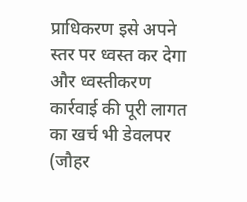प्राधिकरण इसे अपने स्तर पर ध्वस्त कर देगा और ध्वस्तीकरण कार्रवाई की पूरी लागत का खर्च भी डेवलपर (जौहर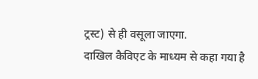ट्रस्ट) से ही वसूला जाएगा.
दाखिल कैविएट के माध्यम से कहा गया है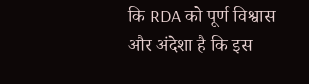कि RDA को पूर्ण विश्वास और अंदेशा है कि इस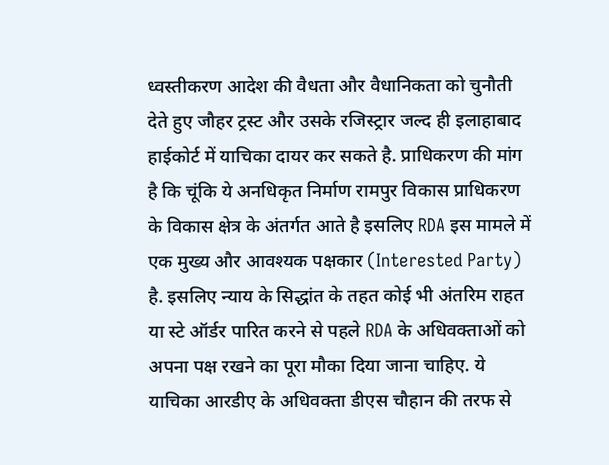ध्वस्तीकरण आदेश की वैधता और वैधानिकता को चुनौती देते हुए जौहर ट्रस्ट और उसके रजिस्ट्रार जल्द ही इलाहाबाद हाईकोर्ट में याचिका दायर कर सकते है. प्राधिकरण की मांग है कि चूंकि ये अनधिकृत निर्माण रामपुर विकास प्राधिकरण के विकास क्षेत्र के अंतर्गत आते है इसलिए RDA इस मामले में एक मुख्य और आवश्यक पक्षकार (Interested Party) है. इसलिए न्याय के सिद्धांत के तहत कोई भी अंतरिम राहत या स्टे ऑर्डर पारित करने से पहले RDA के अधिवक्ताओं को अपना पक्ष रखने का पूरा मौका दिया जाना चाहिए. ये याचिका आरडीए के अधिवक्ता डीएस चौहान की तरफ से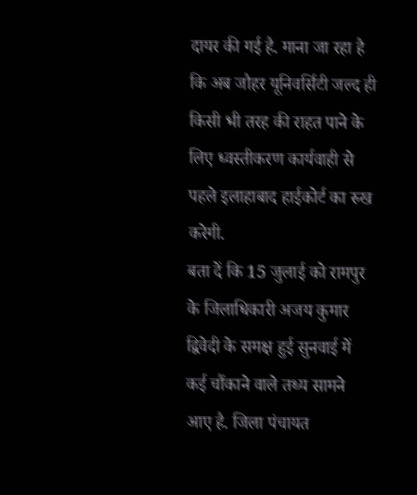दायर की गई है. माना जा रहा है कि अब जौहर यूनिवर्सिटी जल्द ही किसी भी तरह की राहत पाने के लिए ध्वस्तीकरण कार्यवाही से पहले इलाहाबाद हाईकोर्ट का रुख करेगी.
बता दें कि 15 जुलाई को रामपुर के जिलाधिकारी अजय कुमार द्विवेदी के समक्ष हुई सुनवाई में कई चौंकाने वाले तथ्य सामने आए है. जिला पंचायत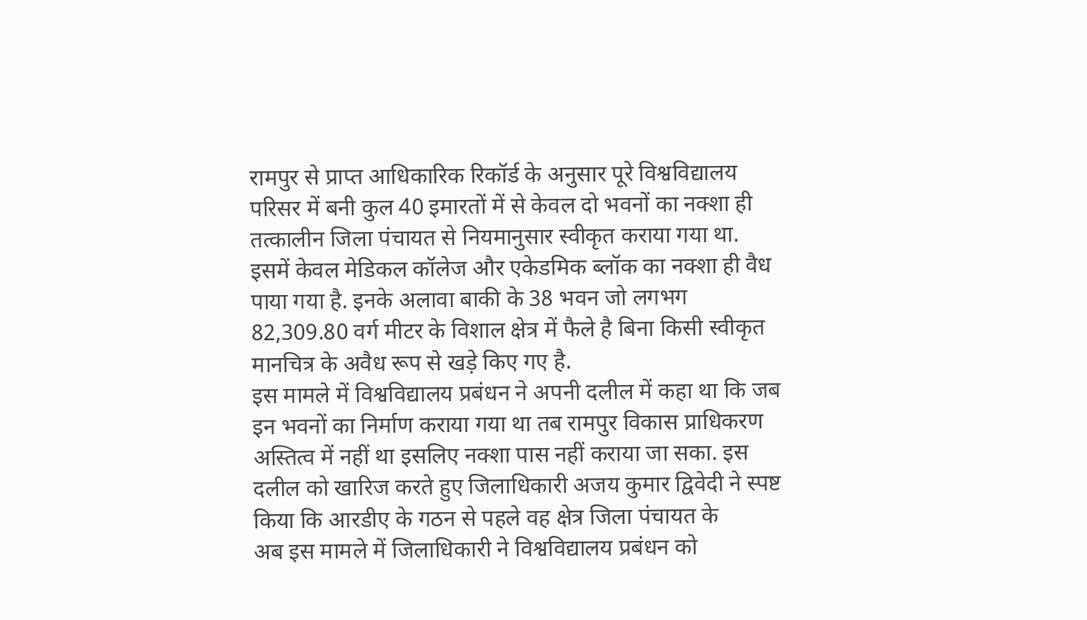रामपुर से प्राप्त आधिकारिक रिकॉर्ड के अनुसार पूरे विश्वविद्यालय परिसर में बनी कुल 40 इमारतों में से केवल दो भवनों का नक्शा ही तत्कालीन जिला पंचायत से नियमानुसार स्वीकृत कराया गया था. इसमें केवल मेडिकल कॉलेज और एकेडमिक ब्लॉक का नक्शा ही वैध पाया गया है. इनके अलावा बाकी के 38 भवन जो लगभग 82,309.80 वर्ग मीटर के विशाल क्षेत्र में फैले है बिना किसी स्वीकृत मानचित्र के अवैध रूप से खड़े किए गए है.
इस मामले में विश्वविद्यालय प्रबंधन ने अपनी दलील में कहा था कि जब इन भवनों का निर्माण कराया गया था तब रामपुर विकास प्राधिकरण अस्तित्व में नहीं था इसलिए नक्शा पास नहीं कराया जा सका. इस दलील को खारिज करते हुए जिलाधिकारी अजय कुमार द्विवेदी ने स्पष्ट किया कि आरडीए के गठन से पहले वह क्षेत्र जिला पंचायत के
अब इस मामले में जिलाधिकारी ने विश्वविद्यालय प्रबंधन को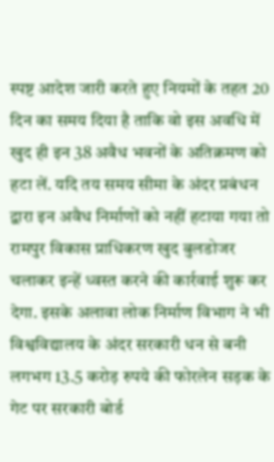स्पष्ट आदेश जारी करते हुए नियमों के तहत 20 दिन का समय दिया है ताकि वो इस अवधि में खुद ही इन 38 अवैध भवनों के अतिक्रमण को हटा लें. यदि तय समय सीमा के अंदर प्रबंधन द्वारा इन अवैध निर्माणों को नहीं हटाया गया तो रामपुर विकास प्राधिकरण खुद बुलडोजर चलाकर इन्हें ध्वस्त करने की कार्रवाई शुरू कर देगा. इसके अलावा लोक निर्माण विभाग ने भी विश्वविद्यालय के अंदर सरकारी धन से बनी लगभग 13.5 करोड़ रुपये की फोरलेन सड़क के गेट पर सरकारी बोर्ड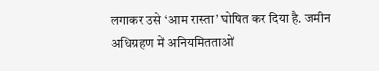लगाकर उसे ‘आम रास्ता’ घोषित कर दिया है. जमीन अधिग्रहण में अनियमितताओं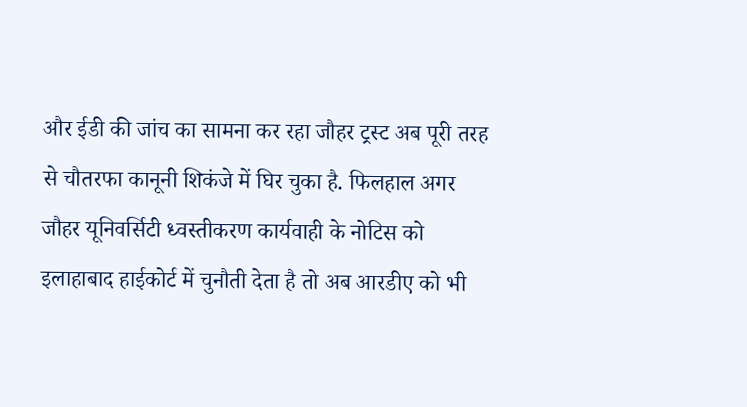और ईडी की जांच का सामना कर रहा जौहर ट्रस्ट अब पूरी तरह से चौतरफा कानूनी शिकंजे में घिर चुका है. फिलहाल अगर जौहर यूनिवर्सिटी ध्वस्तीकरण कार्यवाही के नोटिस को इलाहाबाद हाईकोर्ट में चुनौती देता है तो अब आरडीए को भी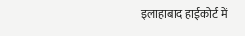इलाहाबाद हाईकोर्ट में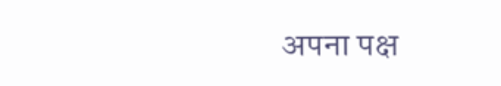अपना पक्ष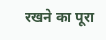रखने का पूरा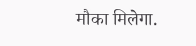मौका मिलेगा.